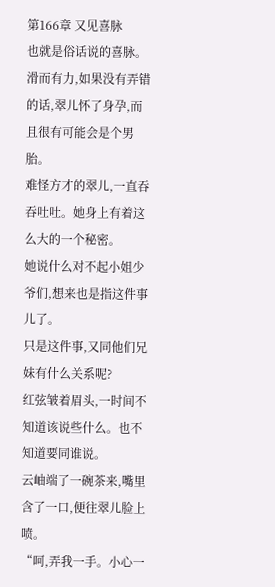第166章 又见喜脉
也就是俗话说的喜脉。
滑而有力,如果没有弄错的话,翠儿怀了身孕,而且很有可能会是个男胎。
难怪方才的翠儿,一直吞吞吐吐。她身上有着这么大的一个秘密。
她说什么对不起小姐少爷们,想来也是指这件事儿了。
只是这件事,又同他们兄妹有什么关系呢?
红弦皱着眉头,一时间不知道该说些什么。也不知道要同谁说。
云岫端了一碗茶来,嘴里含了一口,便往翠儿脸上喷。
“呵,弄我一手。小心一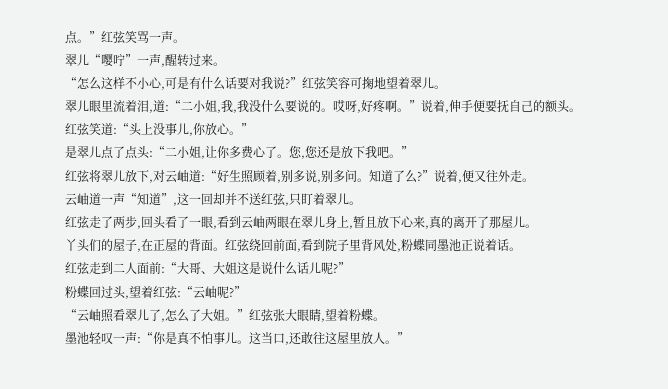点。”红弦笑骂一声。
翠儿“嘤咛”一声,醒转过来。
“怎么这样不小心,可是有什么话要对我说?”红弦笑容可掬地望着翠儿。
翠儿眼里流着泪,道:“二小姐,我,我没什么要说的。哎呀,好疼啊。”说着,伸手便要抚自己的额头。
红弦笑道:“头上没事儿,你放心。”
是翠儿点了点头:“二小姐,让你多费心了。您,您还是放下我吧。”
红弦将翠儿放下,对云岫道:“好生照顾着,别多说,别多问。知道了么?”说着,便又往外走。
云岫道一声“知道”,这一回却并不送红弦,只盯着翠儿。
红弦走了两步,回头看了一眼,看到云岫两眼在翠儿身上,暂且放下心来,真的离开了那屋儿。
丫头们的屋子,在正屋的背面。红弦绕回前面,看到院子里背风处,粉蝶同墨池正说着话。
红弦走到二人面前:“大哥、大姐这是说什么话儿呢?”
粉蝶回过头,望着红弦:“云岫呢?”
“云岫照看翠儿了,怎么了大姐。”红弦张大眼睛,望着粉蝶。
墨池轻叹一声:“你是真不怕事儿。这当口,还敢往这屋里放人。”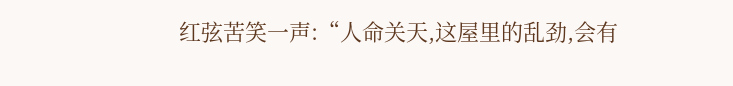红弦苦笑一声:“人命关天,这屋里的乱劲,会有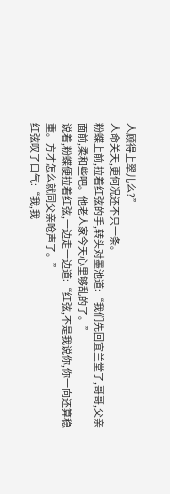人顾得上翠儿么?”
人命关天,更何况还不只一条。
粉蝶上前,拉着红弦的手,转头对墨池道:“我们先回宜兰堂了,哥哥,父亲面前,柔和些吧。他老人家今天心里够乱的了。”
说着,粉蝶便拉着红弦,一边走一边道:“红弦,不是我说你,你一向还算稳重。方才怎么就同父亲呛声了。”
红弦叹了口气:“我,我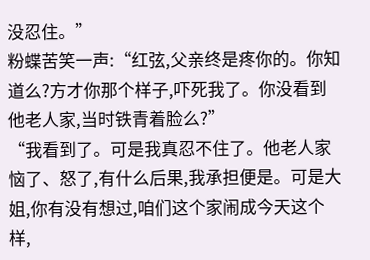没忍住。”
粉蝶苦笑一声:“红弦,父亲终是疼你的。你知道么?方才你那个样子,吓死我了。你没看到他老人家,当时铁青着脸么?”
“我看到了。可是我真忍不住了。他老人家恼了、怒了,有什么后果,我承担便是。可是大姐,你有没有想过,咱们这个家闹成今天这个样,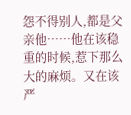怨不得别人,都是父亲他……他在该稳重的时候,惹下那么大的麻烦。又在该严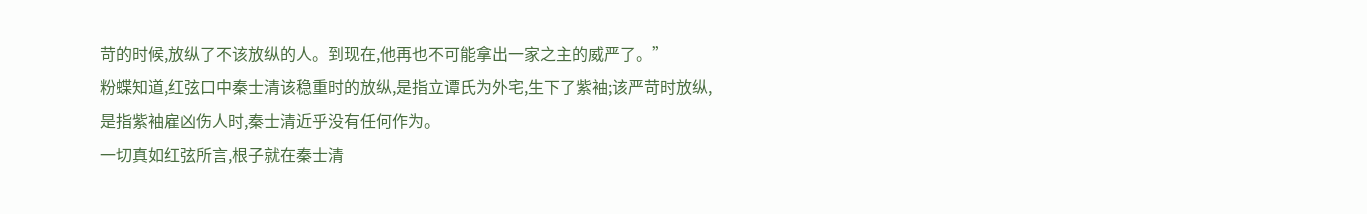苛的时候,放纵了不该放纵的人。到现在,他再也不可能拿出一家之主的威严了。”
粉蝶知道,红弦口中秦士清该稳重时的放纵,是指立谭氏为外宅,生下了紫袖;该严苛时放纵,是指紫袖雇凶伤人时,秦士清近乎没有任何作为。
一切真如红弦所言,根子就在秦士清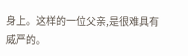身上。这样的一位父亲,是很难具有威严的。